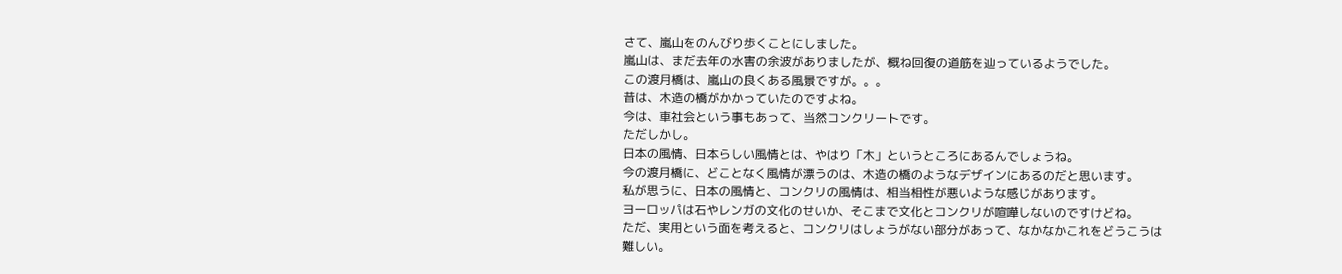さて、嵐山をのんびり歩くことにしました。
嵐山は、まだ去年の水害の余波がありましたが、概ね回復の道筋を辿っているようでした。
この渡月橋は、嵐山の良くある風景ですが。。。
昔は、木造の橋がかかっていたのですよね。
今は、車社会という事もあって、当然コンクリートです。
ただしかし。
日本の風情、日本らしい風情とは、やはり「木」というところにあるんでしょうね。
今の渡月橋に、どことなく風情が漂うのは、木造の橋のようなデザインにあるのだと思います。
私が思うに、日本の風情と、コンクリの風情は、相当相性が悪いような感じがあります。
ヨーロッパは石やレンガの文化のせいか、そこまで文化とコンクリが喧嘩しないのですけどね。
ただ、実用という面を考えると、コンクリはしょうがない部分があって、なかなかこれをどうこうは難しい。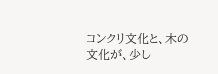コンクリ文化と、木の文化が、少し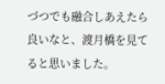づつでも融合しあえたら良いなと、渡月橋を見てると思いました。